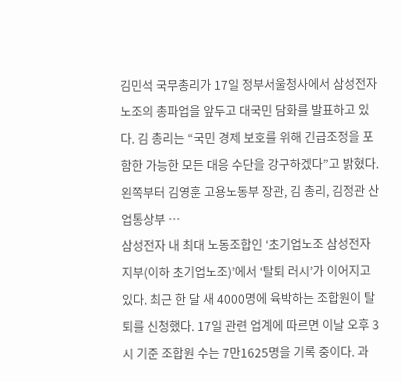김민석 국무총리가 17일 정부서울청사에서 삼성전자 노조의 총파업을 앞두고 대국민 담화를 발표하고 있다. 김 총리는 “국민 경제 보호를 위해 긴급조정을 포함한 가능한 모든 대응 수단을 강구하겠다”고 밝혔다. 왼쪽부터 김영훈 고용노동부 장관, 김 총리, 김정관 산업통상부 …
삼성전자 내 최대 노동조합인 ‘초기업노조 삼성전자지부(이하 초기업노조)’에서 ‘탈퇴 러시’가 이어지고 있다. 최근 한 달 새 4000명에 육박하는 조합원이 탈퇴를 신청했다. 17일 관련 업계에 따르면 이날 오후 3시 기준 조합원 수는 7만1625명을 기록 중이다. 과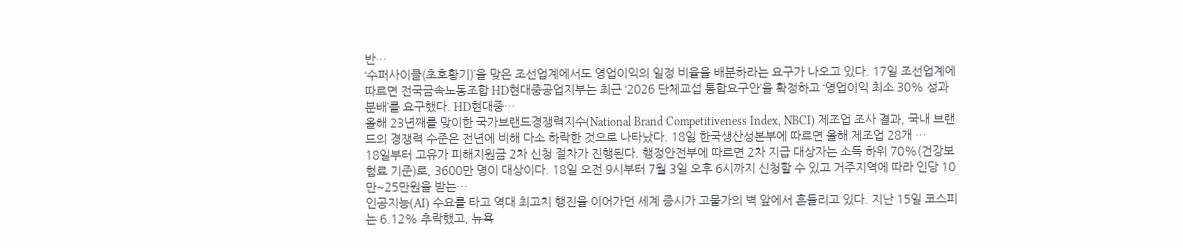반…
‘수퍼사이클(초호황기)’을 맞은 조선업계에서도 영업이익의 일정 비율을 배분하라는 요구가 나오고 있다. 17일 조선업계에 따르면 전국금속노동조합 HD현대중공업지부는 최근 ‘2026 단체교섭 통합요구안’을 확정하고 ‘영업이익 최소 30% 성과 분배’를 요구했다. HD현대중…
올해 23년째를 맞이한 국가브랜드경쟁력지수(National Brand Competitiveness Index, NBCI) 제조업 조사 결과, 국내 브랜드의 경쟁력 수준은 전년에 비해 다소 하락한 것으로 나타났다. 18일 한국생산성본부에 따르면 올해 제조업 28개 …
18일부터 고유가 피해지원금 2차 신청 절차가 진행된다. 행정안전부에 따르면 2차 지급 대상자는 소득 하위 70%(건강보험료 기준)로, 3600만 명이 대상이다. 18일 오전 9시부터 7월 3일 오후 6시까지 신청할 수 있고 거주지역에 따라 인당 10만~25만원을 받는…
인공지능(AI) 수요를 타고 역대 최고치 행진을 이어가던 세계 증시가 고물가의 벽 앞에서 흔들리고 있다. 지난 15일 코스피는 6.12% 추락했고, 뉴욕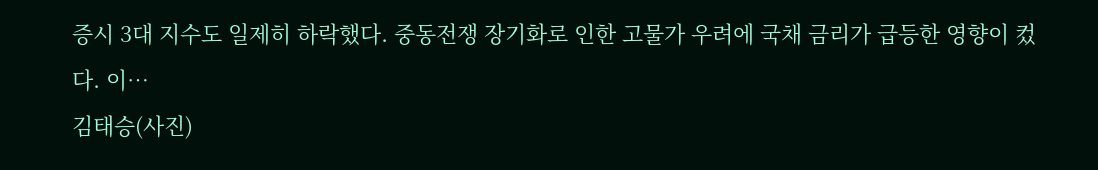증시 3대 지수도 일제히 하락했다. 중동전쟁 장기화로 인한 고물가 우려에 국채 금리가 급등한 영향이 컸다. 이…
김태승(사진)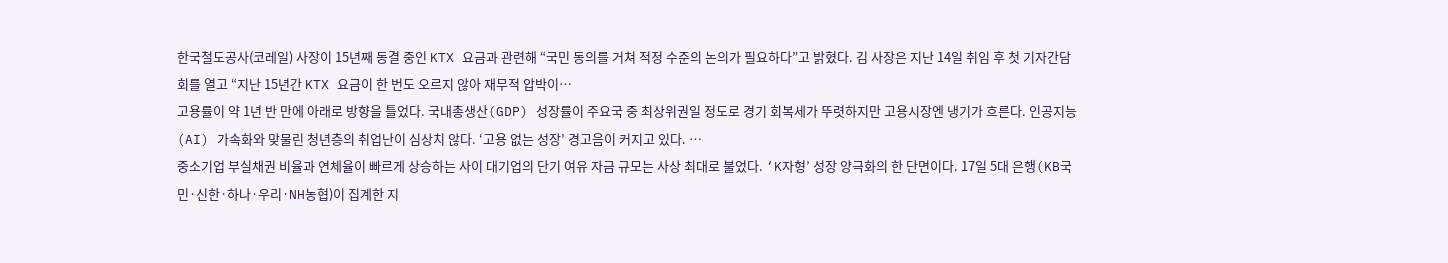한국철도공사(코레일) 사장이 15년째 동결 중인 KTX 요금과 관련해 “국민 동의를 거쳐 적정 수준의 논의가 필요하다”고 밝혔다. 김 사장은 지난 14일 취임 후 첫 기자간담회를 열고 “지난 15년간 KTX 요금이 한 번도 오르지 않아 재무적 압박이…
고용률이 약 1년 반 만에 아래로 방향을 틀었다. 국내총생산(GDP) 성장률이 주요국 중 최상위권일 정도로 경기 회복세가 뚜렷하지만 고용시장엔 냉기가 흐른다. 인공지능(AI) 가속화와 맞물린 청년층의 취업난이 심상치 않다. ‘고용 없는 성장’ 경고음이 커지고 있다. …
중소기업 부실채권 비율과 연체율이 빠르게 상승하는 사이 대기업의 단기 여유 자금 규모는 사상 최대로 불었다. ‘K자형’ 성장 양극화의 한 단면이다. 17일 5대 은행(KB국민·신한·하나·우리·NH농협)이 집계한 지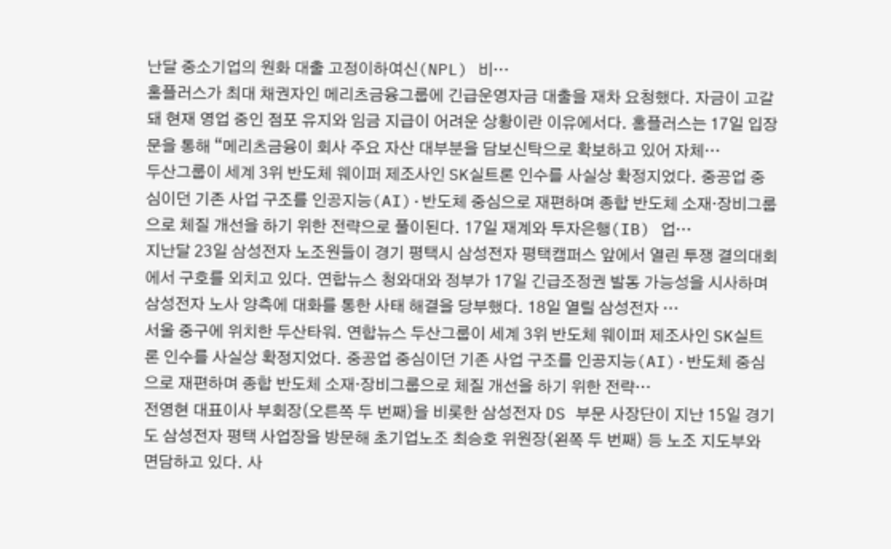난달 중소기업의 원화 대출 고정이하여신(NPL) 비…
홈플러스가 최대 채권자인 메리츠금융그룹에 긴급운영자금 대출을 재차 요청했다. 자금이 고갈돼 현재 영업 중인 점포 유지와 임금 지급이 어려운 상황이란 이유에서다. 홈플러스는 17일 입장문을 통해 “메리츠금융이 회사 주요 자산 대부분을 담보신탁으로 확보하고 있어 자체…
두산그룹이 세계 3위 반도체 웨이퍼 제조사인 SK실트론 인수를 사실상 확정지었다. 중공업 중심이던 기존 사업 구조를 인공지능(AI)·반도체 중심으로 재편하며 종합 반도체 소재·장비그룹으로 체질 개선을 하기 위한 전략으로 풀이된다. 17일 재계와 투자은행(IB) 업…
지난달 23일 삼성전자 노조원들이 경기 평택시 삼성전자 평택캠퍼스 앞에서 열린 투쟁 결의대회에서 구호를 외치고 있다. 연합뉴스 청와대와 정부가 17일 긴급조정권 발동 가능성을 시사하며 삼성전자 노사 양측에 대화를 통한 사태 해결을 당부했다. 18일 열릴 삼성전자 …
서울 중구에 위치한 두산타워. 연합뉴스 두산그룹이 세계 3위 반도체 웨이퍼 제조사인 SK실트론 인수를 사실상 확정지었다. 중공업 중심이던 기존 사업 구조를 인공지능(AI)·반도체 중심으로 재편하며 종합 반도체 소재·장비그룹으로 체질 개선을 하기 위한 전략…
전영현 대표이사 부회장(오른쪽 두 번째)을 비롯한 삼성전자 DS 부문 사장단이 지난 15일 경기도 삼성전자 평택 사업장을 방문해 초기업노조 최승호 위원장(왼쪽 두 번째) 등 노조 지도부와 면담하고 있다. 사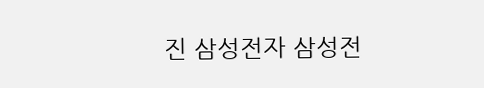진 삼성전자 삼성전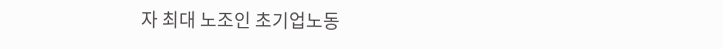자 최대 노조인 초기업노동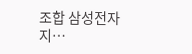조합 삼성전자지…